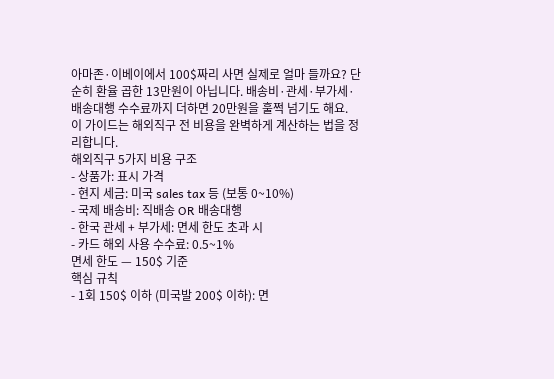아마존·이베이에서 100$짜리 사면 실제로 얼마 들까요? 단순히 환율 곱한 13만원이 아닙니다. 배송비·관세·부가세·배송대행 수수료까지 더하면 20만원을 훌쩍 넘기도 해요. 이 가이드는 해외직구 전 비용을 완벽하게 계산하는 법을 정리합니다.
해외직구 5가지 비용 구조
- 상품가: 표시 가격
- 현지 세금: 미국 sales tax 등 (보통 0~10%)
- 국제 배송비: 직배송 OR 배송대행
- 한국 관세 + 부가세: 면세 한도 초과 시
- 카드 해외 사용 수수료: 0.5~1%
면세 한도 — 150$ 기준
핵심 규칙
- 1회 150$ 이하 (미국발 200$ 이하): 면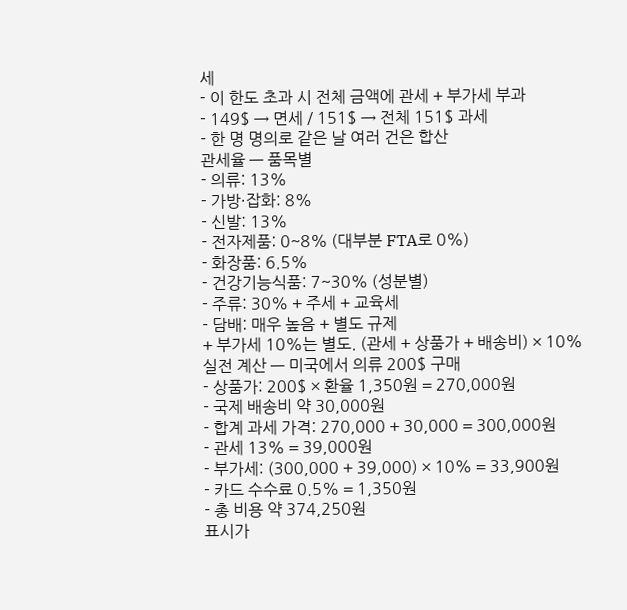세
- 이 한도 초과 시 전체 금액에 관세 + 부가세 부과
- 149$ → 면세 / 151$ → 전체 151$ 과세
- 한 명 명의로 같은 날 여러 건은 합산
관세율 — 품목별
- 의류: 13%
- 가방·잡화: 8%
- 신발: 13%
- 전자제품: 0~8% (대부분 FTA로 0%)
- 화장품: 6.5%
- 건강기능식품: 7~30% (성분별)
- 주류: 30% + 주세 + 교육세
- 담배: 매우 높음 + 별도 규제
+ 부가세 10%는 별도. (관세 + 상품가 + 배송비) × 10%
실전 계산 — 미국에서 의류 200$ 구매
- 상품가: 200$ × 환율 1,350원 = 270,000원
- 국제 배송비 약 30,000원
- 합계 과세 가격: 270,000 + 30,000 = 300,000원
- 관세 13% = 39,000원
- 부가세: (300,000 + 39,000) × 10% = 33,900원
- 카드 수수료 0.5% = 1,350원
- 총 비용 약 374,250원
표시가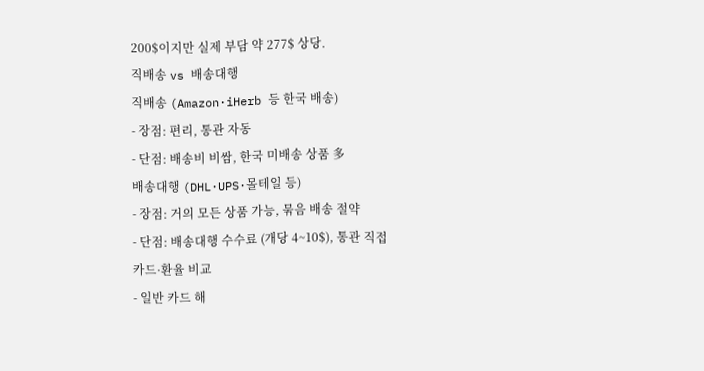200$이지만 실제 부담 약 277$ 상당.
직배송 vs 배송대행
직배송 (Amazon·iHerb 등 한국 배송)
- 장점: 편리, 통관 자동
- 단점: 배송비 비쌈, 한국 미배송 상품 多
배송대행 (DHL·UPS·몰테일 등)
- 장점: 거의 모든 상품 가능, 묶음 배송 절약
- 단점: 배송대행 수수료 (개당 4~10$), 통관 직접
카드·환율 비교
- 일반 카드 해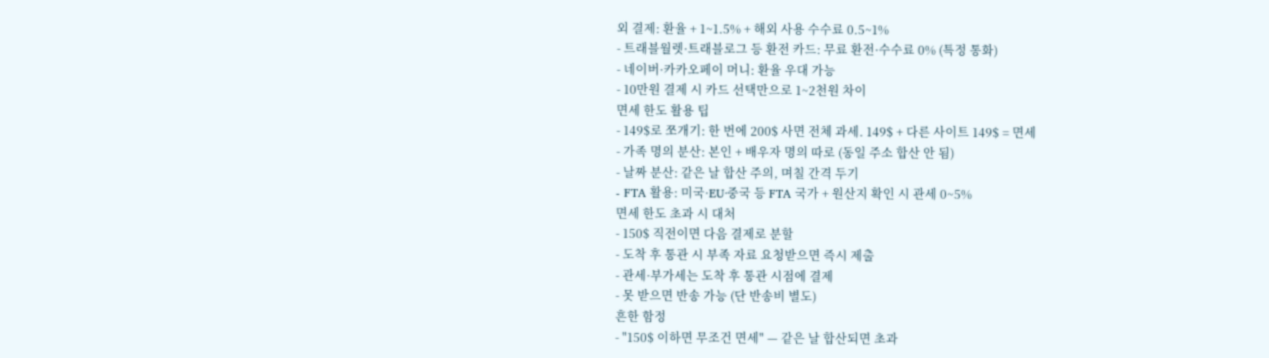외 결제: 환율 + 1~1.5% + 해외 사용 수수료 0.5~1%
- 트래블월렛·트래블로그 등 환전 카드: 무료 환전·수수료 0% (특정 통화)
- 네이버·카카오페이 머니: 환율 우대 가능
- 10만원 결제 시 카드 선택만으로 1~2천원 차이
면세 한도 활용 팁
- 149$로 쪼개기: 한 번에 200$ 사면 전체 과세. 149$ + 다른 사이트 149$ = 면세
- 가족 명의 분산: 본인 + 배우자 명의 따로 (동일 주소 합산 안 됨)
- 날짜 분산: 같은 날 합산 주의, 며칠 간격 두기
- FTA 활용: 미국·EU·중국 등 FTA 국가 + 원산지 확인 시 관세 0~5%
면세 한도 초과 시 대처
- 150$ 직전이면 다음 결제로 분할
- 도착 후 통관 시 부족 자료 요청받으면 즉시 제출
- 관세·부가세는 도착 후 통관 시점에 결제
- 못 받으면 반송 가능 (단 반송비 별도)
흔한 함정
- "150$ 이하면 무조건 면세" — 같은 날 합산되면 초과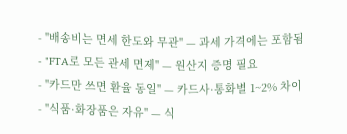- "배송비는 면세 한도와 무관" — 과세 가격에는 포함됨
- "FTA로 모든 관세 면제" — 원산지 증명 필요
- "카드만 쓰면 환율 동일" — 카드사·통화별 1~2% 차이
- "식품·화장품은 자유" — 식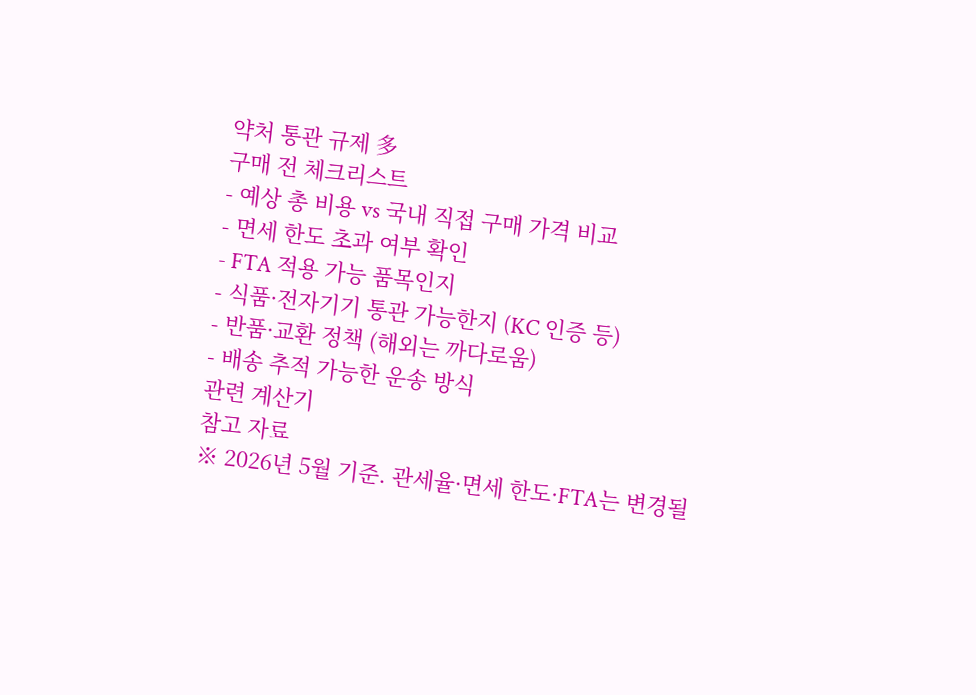약처 통관 규제 多
구매 전 체크리스트
- 예상 총 비용 vs 국내 직접 구매 가격 비교
- 면세 한도 초과 여부 확인
- FTA 적용 가능 품목인지
- 식품·전자기기 통관 가능한지 (KC 인증 등)
- 반품·교환 정책 (해외는 까다로움)
- 배송 추적 가능한 운송 방식
관련 계산기
참고 자료
※ 2026년 5월 기준. 관세율·면세 한도·FTA는 변경될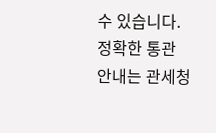수 있습니다. 정확한 통관 안내는 관세청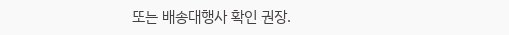또는 배송대행사 확인 권장.